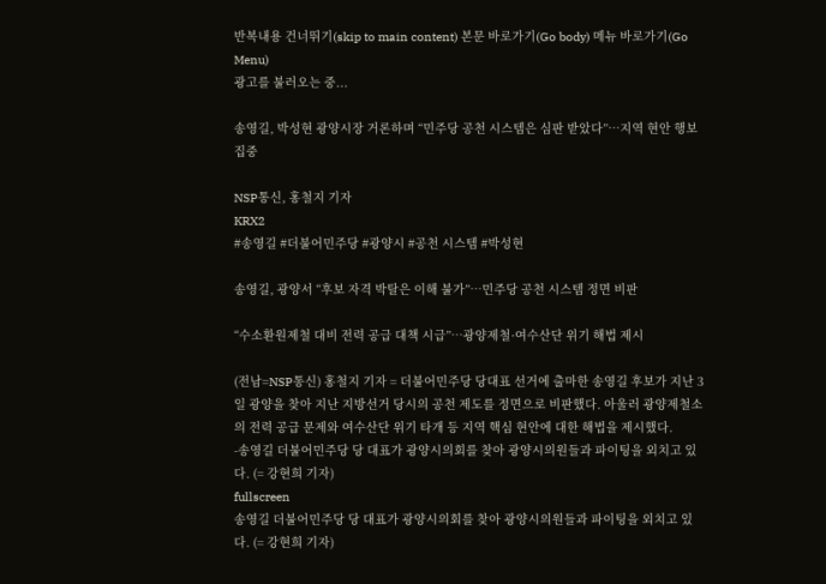반복내용 건너뛰기(skip to main content) 본문 바로가기(Go body) 메뉴 바로가기(Go Menu)
광고를 불러오는 중...

송영길, 박성현 광양시장 거론하며 “민주당 공천 시스템은 심판 받았다”…지역 현안 행보 집중

NSP통신, 홍철지 기자
KRX2
#송영길 #더불어민주당 #광양시 #공천 시스템 #박성현

송영길, 광양서 “후보 자격 박탈은 이해 불가”…민주당 공천 시스템 정면 비판

“수소환원제철 대비 전력 공급 대책 시급”…광양제철·여수산단 위기 해법 제시

(전남=NSP통신) 홍철지 기자 = 더불어민주당 당대표 선거에 출마한 송영길 후보가 지난 3일 광양을 찾아 지난 지방선거 당시의 공천 제도를 정면으로 비판했다. 아울러 광양제철소의 전력 공급 문제와 여수산단 위기 타개 등 지역 핵심 현안에 대한 해법을 제시했다.
-송영길 더불어민주당 당 대표가 광양시의회를 찾아 광양시의원들과 파이팅을 외치고 있다. (= 강현희 기자)
fullscreen
송영길 더불어민주당 당 대표가 광양시의회를 찾아 광양시의원들과 파이팅을 외치고 있다. (= 강현희 기자)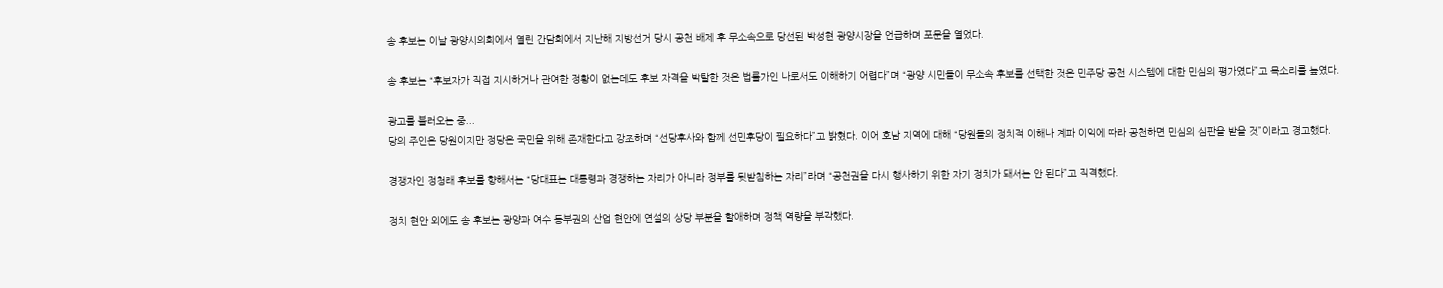송 후보는 이날 광양시의회에서 열린 간담회에서 지난해 지방선거 당시 공천 배제 후 무소속으로 당선된 박성현 광양시장을 언급하며 포문을 열었다.

송 후보는 “후보자가 직접 지시하거나 관여한 정황이 없는데도 후보 자격을 박탈한 것은 법률가인 나로서도 이해하기 어렵다”며 “광양 시민들이 무소속 후보를 선택한 것은 민주당 공천 시스템에 대한 민심의 평가였다”고 목소리를 높였다.

광고를 불러오는 중...
당의 주인은 당원이지만 정당은 국민을 위해 존재한다고 강조하며 “선당후사와 함께 선민후당이 필요하다”고 밝혔다. 이어 호남 지역에 대해 “당원들의 정치적 이해나 계파 이익에 따라 공천하면 민심의 심판을 받을 것”이라고 경고했다.

경쟁자인 정청래 후보를 향해서는 “당대표는 대통령과 경쟁하는 자리가 아니라 정부를 뒷받침하는 자리”라며 “공천권을 다시 행사하기 위한 자기 정치가 돼서는 안 된다”고 직격했다.

정치 현안 외에도 송 후보는 광양과 여수 동부권의 산업 현안에 연설의 상당 부분을 할애하며 정책 역량을 부각했다.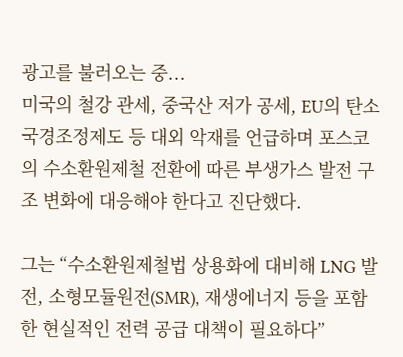광고를 불러오는 중...
미국의 철강 관세, 중국산 저가 공세, EU의 탄소국경조정제도 등 대외 악재를 언급하며 포스코의 수소환원제철 전환에 따른 부생가스 발전 구조 변화에 대응해야 한다고 진단했다.

그는 “수소환원제철법 상용화에 대비해 LNG 발전, 소형모듈원전(SMR), 재생에너지 등을 포함한 현실적인 전력 공급 대책이 필요하다”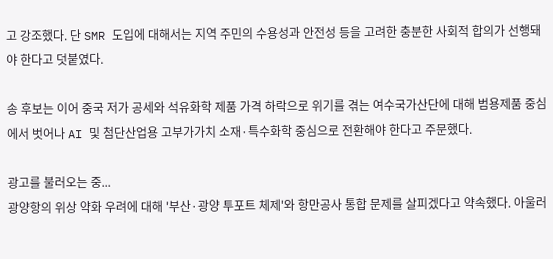고 강조했다. 단 SMR 도입에 대해서는 지역 주민의 수용성과 안전성 등을 고려한 충분한 사회적 합의가 선행돼야 한다고 덧붙였다.

송 후보는 이어 중국 저가 공세와 석유화학 제품 가격 하락으로 위기를 겪는 여수국가산단에 대해 범용제품 중심에서 벗어나 AI 및 첨단산업용 고부가가치 소재·특수화학 중심으로 전환해야 한다고 주문했다.

광고를 불러오는 중...
광양항의 위상 약화 우려에 대해 '부산·광양 투포트 체제'와 항만공사 통합 문제를 살피겠다고 약속했다. 아울러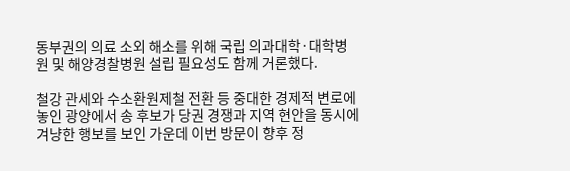동부권의 의료 소외 해소를 위해 국립 의과대학·대학병원 및 해양경찰병원 설립 필요성도 함께 거론했다.

철강 관세와 수소환원제철 전환 등 중대한 경제적 변로에 놓인 광양에서 송 후보가 당권 경쟁과 지역 현안을 동시에 겨냥한 행보를 보인 가운데 이번 방문이 향후 정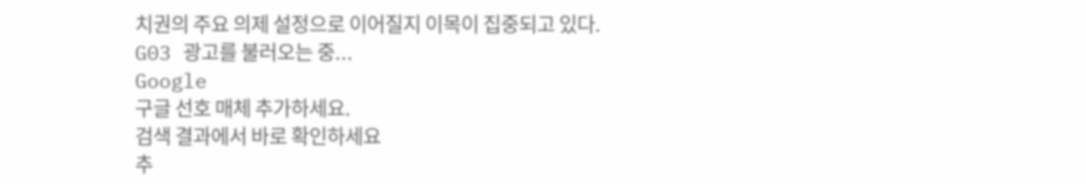치권의 주요 의제 설정으로 이어질지 이목이 집중되고 있다.
G03 광고를 불러오는 중...
Google
구글 선호 매체 추가하세요.
검색 결과에서 바로 확인하세요
추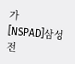가
[NSPAD]삼성전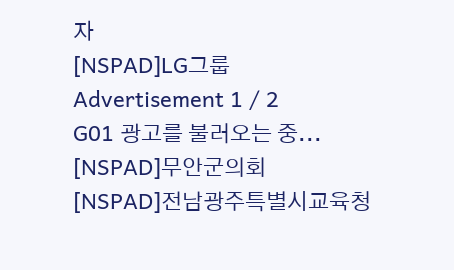자
[NSPAD]LG그룹
Advertisement 1 / 2
G01 광고를 불러오는 중...
[NSPAD]무안군의회
[NSPAD]전남광주특별시교육청